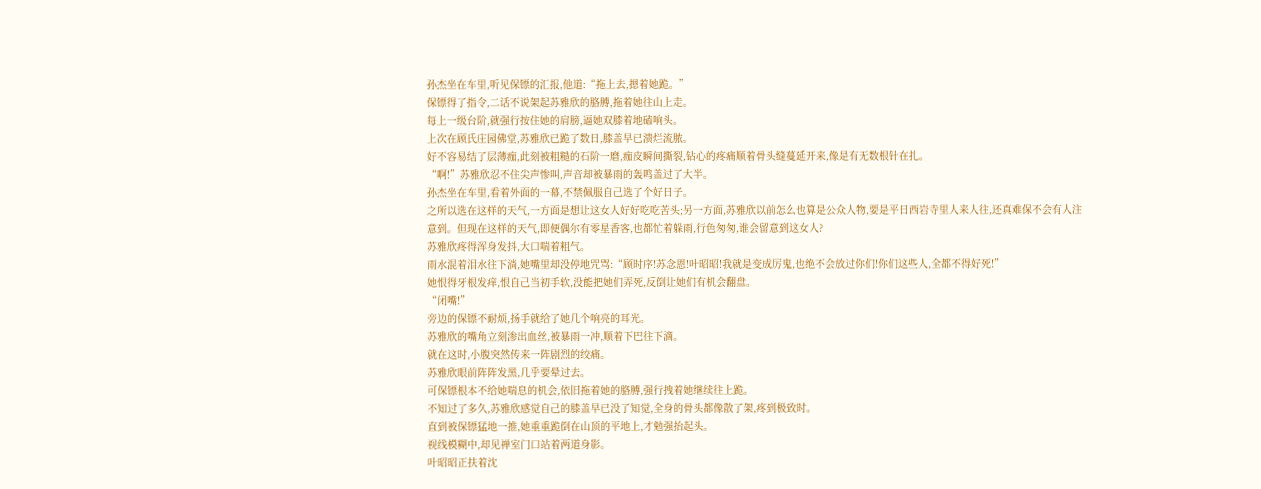孙杰坐在车里,听见保镖的汇报,他道:“拖上去,摁着她跪。”
保镖得了指令,二话不说架起苏雅欣的胳膊,拖着她往山上走。
每上一级台阶,就强行按住她的肩膀,逼她双膝着地磕响头。
上次在顾氏庄园佛堂,苏雅欣已跪了数日,膝盖早已溃烂流脓。
好不容易结了层薄痂,此刻被粗糙的石阶一磨,痂皮瞬间撕裂,钻心的疼痛顺着骨头缝蔓延开来,像是有无数根针在扎。
“啊!”苏雅欣忍不住尖声惨叫,声音却被暴雨的轰鸣盖过了大半。
孙杰坐在车里,看着外面的一幕,不禁佩服自己选了个好日子。
之所以选在这样的天气,一方面是想让这女人好好吃吃苦头;另一方面,苏雅欣以前怎么也算是公众人物,要是平日西岩寺里人来人往,还真难保不会有人注意到。但现在这样的天气,即便偶尔有零星香客,也都忙着躲雨,行色匆匆,谁会留意到这女人?
苏雅欣疼得浑身发抖,大口喘着粗气。
雨水混着泪水往下淌,她嘴里却没停地咒骂:“顾时序!苏念恩!叶昭昭!我就是变成厉鬼,也绝不会放过你们!你们这些人,全都不得好死!”
她恨得牙根发痒,恨自己当初手软,没能把她们弄死,反倒让她们有机会翻盘。
“闭嘴!”
旁边的保镖不耐烦,扬手就给了她几个响亮的耳光。
苏雅欣的嘴角立刻渗出血丝,被暴雨一冲,顺着下巴往下滴。
就在这时,小腹突然传来一阵剧烈的绞痛。
苏雅欣眼前阵阵发黑,几乎要晕过去。
可保镖根本不给她喘息的机会,依旧拖着她的胳膊,强行拽着她继续往上跪。
不知过了多久,苏雅欣感觉自己的膝盖早已没了知觉,全身的骨头都像散了架,疼到极致时。
直到被保镖猛地一推,她重重跪倒在山顶的平地上,才勉强抬起头。
视线模糊中,却见禅室门口站着两道身影。
叶昭昭正扶着沈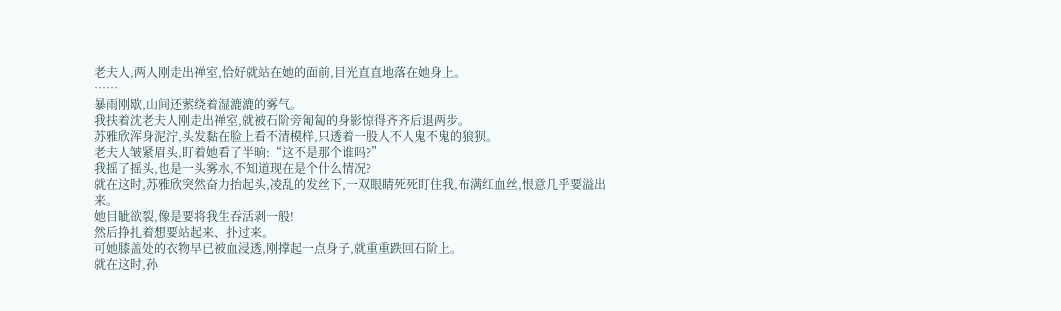老夫人,两人刚走出禅室,恰好就站在她的面前,目光直直地落在她身上。
……
暴雨刚歇,山间还萦绕着湿漉漉的雾气。
我扶着沈老夫人刚走出禅室,就被石阶旁匍匐的身影惊得齐齐后退两步。
苏雅欣浑身泥泞,头发黏在脸上看不清模样,只透着一股人不人鬼不鬼的狼狈。
老夫人皱紧眉头,盯着她看了半晌:“这不是那个谁吗?”
我摇了摇头,也是一头雾水,不知道现在是个什么情况?
就在这时,苏雅欣突然奋力抬起头,凌乱的发丝下,一双眼睛死死盯住我,布满红血丝,恨意几乎要溢出来。
她目眦欲裂,像是要将我生吞活剥一般!
然后挣扎着想要站起来、扑过来。
可她膝盖处的衣物早已被血浸透,刚撑起一点身子,就重重跌回石阶上。
就在这时,孙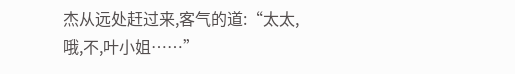杰从远处赶过来,客气的道:“太太,哦,不,叶小姐……”